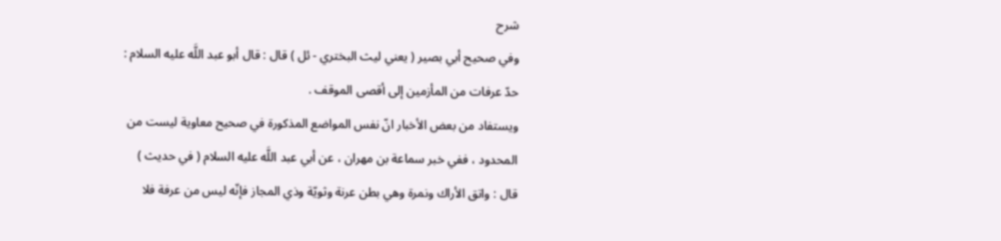شرح
وفي صحيح أبي بصير ( يعني ليث البختري - ئل ) قال : قال أبو عبد اللَّه عليه السلام : حدّ عرفات من المأزمين إلى أقصى الموقف .
ويستفاد من بعض الأخبار انّ نفس المواضع المذكورة في صحيح معاوية ليست من المحدود ، ففي خبر سماعة بن مهران ، عن أبي عبد اللَّه عليه السلام ( في حديث ) قال : واتق الأراك ونمرة وهي بطن عرنة وثويّة وذي المجاز فإنّه ليس من عرفة فلا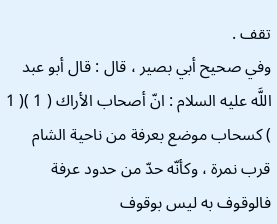تقف .
وفي صحيح أبي بصير ، قال : قال أبو عبد اللَّه عليه السلام : انّ أصحاب الأراك ( 1 )( 1 ) كسحاب موضع بعرفة من ناحية الشام قرب نمرة ، وكأنّه حدّ من حدود عرفة فالوقوف به ليس بوقوف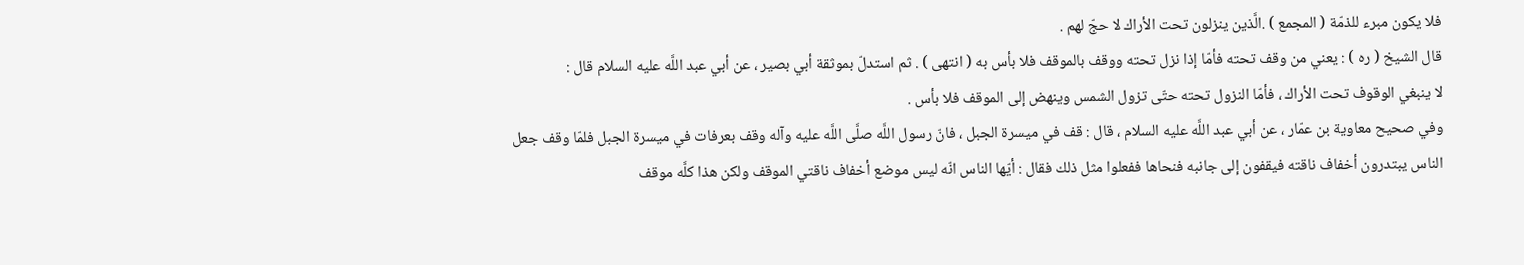فلا يكون مبرء للذمّة ( المجمع ) .الَّذين ينزلون تحت الأراك لا حجّ لهم .
قال الشيخ ( ره ) : يعني من وقف تحته فأمّا إذا نزل تحته ووقف بالموقف فلا بأس به ( انتهى ) . ثم استدلّ بموثقة أبي بصير ، عن أبي عبد اللَّه عليه السلام قال :
لا ينبغي الوقوف تحت الأراك ، فأمّا النزول تحته حتّى تزول الشمس وينهض إلى الموقف فلا بأس .
وفي صحيح معاوية بن عمّار ، عن أبي عبد اللَّه عليه السلام ، قال : قف في ميسرة الجبل ، فانّ رسول اللَّه صلَّى اللَّه عليه وآله وقف بعرفات في ميسرة الجبل فلمّا وقف جعل الناس يبتدرون أخفاف ناقته فيقفون إلى جانبه فنحاها ففعلوا مثل ذلك فقال : أيّها الناس انّه ليس موضع أخفاف ناقتي الموقف ولكن هذا كلَّه موقف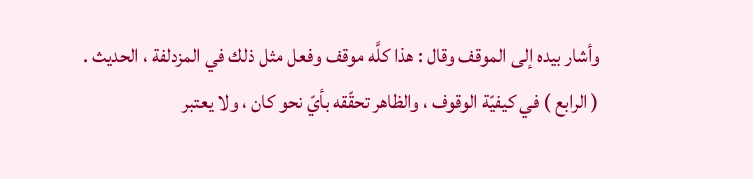وأشار بيده إلى الموقف وقال : هذا كلَّه موقف وفعل مثل ذلك في المزدلفة ، الحديث .
( الرابع ) في كيفيّة الوقوف ، والظاهر تحقّقه بأيّ نحو كان ، ولا يعتبر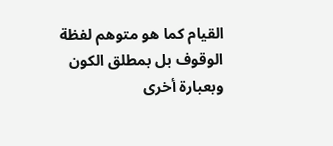القيام كما هو متوهم لفظة الوقوف بل بمطلق الكون وبعبارة أخرى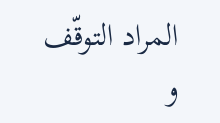المراد التوقّف
و